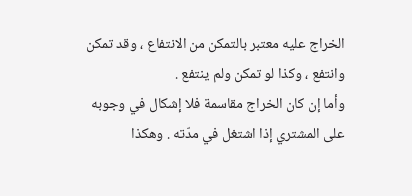الخراج عليه معتبر بالتمكن من الانتفاع ، وقد تمكن وانتفع ، وكذا لو تمكن ولم ينتفع .
وأما إن كان الخراج مقاسمة فلا إشكال في وجوبه على المشتري إذا اشتغل في مدّته . وهكذا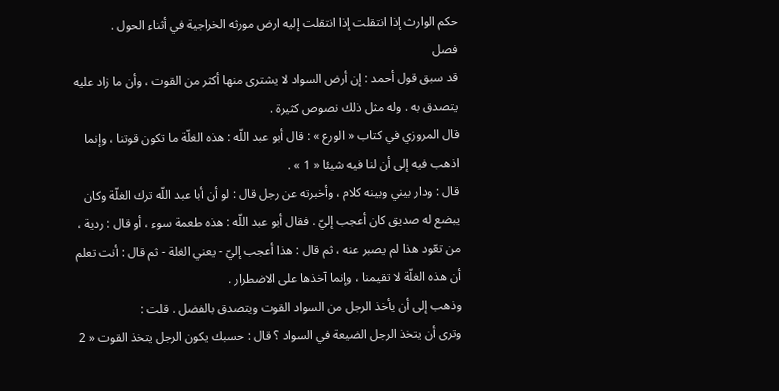حكم الوارث إذا انتقلت إذا انتقلت إليه ارض مورثه الخراجية في أثناء الحول .
فصل
قد سبق قول أحمد : إن أرض السواد لا يشترى منها أكثر من القوت ، وأن ما زاد عليه يتصدق به . وله مثل ذلك نصوص كثيرة .
قال المروزي في كتاب « الورع » : قال أبو عبد اللّه : هذه الغلّة ما تكون قوتنا ، وإنما اذهب فيه إلى أن لنا فيه شيئا « 1 » .
قال : ودار بيني وبينه كلام ، وأخبرته عن رجل قال : لو أن أبا عبد اللّه ترك الغلّة وكان يبضع له صديق كان أعجب إليّ . فقال أبو عبد اللّه : هذه طعمة سوء ، أو قال : ردية ، من تعّود هذا لم يصبر عنه ، ثم قال : هذا أعجب إليّ - يعني الغلة - ثم قال : أنت تعلم أن هذه الغلّة لا تقيمنا ، وإنما آخذها على الاضطرار .
وذهب إلى أن يأخذ الرجل من السواد القوت ويتصدق بالفضل . قلت :
وترى أن يتخذ الرجل الضيعة في السواد ؟ قال : حسبك يكون الرجل يتخذ القوت « 2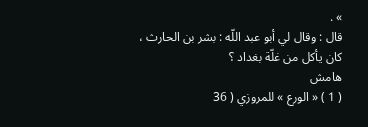» .
قال : وقال لي أبو عبد اللّه : بشر بن الحارث ، كان يأكل من غلّة بغداد ؟
هامش
( 1 ) « الورع » للمروزي ( 36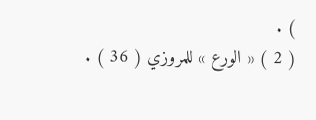) .
( 2 ) « الورع » للمروزي ( 36 ) .